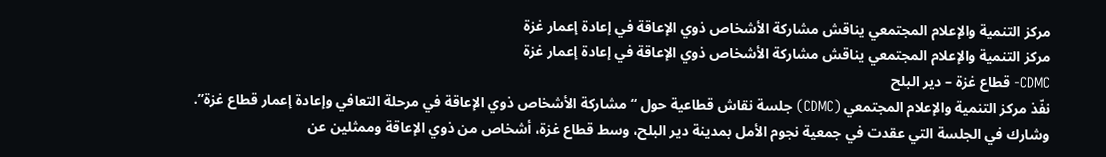مركز التنمية والإعلام المجتمعي يناقش مشاركة الأشخاص ذوي الإعاقة في إعادة إعمار غزة
مركز التنمية والإعلام المجتمعي يناقش مشاركة الأشخاص ذوي الإعاقة في إعادة إعمار غزة
CDMC- قطاع غزة – دير البلح
نفّذ مركز التنمية والإعلام المجتمعي (CDMC) جلسة نقاش قطاعية حول “مشاركة الأشخاص ذوي الإعاقة في مرحلة التعافي وإعادة إعمار قطاع غزة”.
وشارك في الجلسة التي عقدت في جمعية نجوم الأمل بمدينة دير البلح، وسط قطاع غزة، أشخاص من ذوي الإعاقة وممثلين عن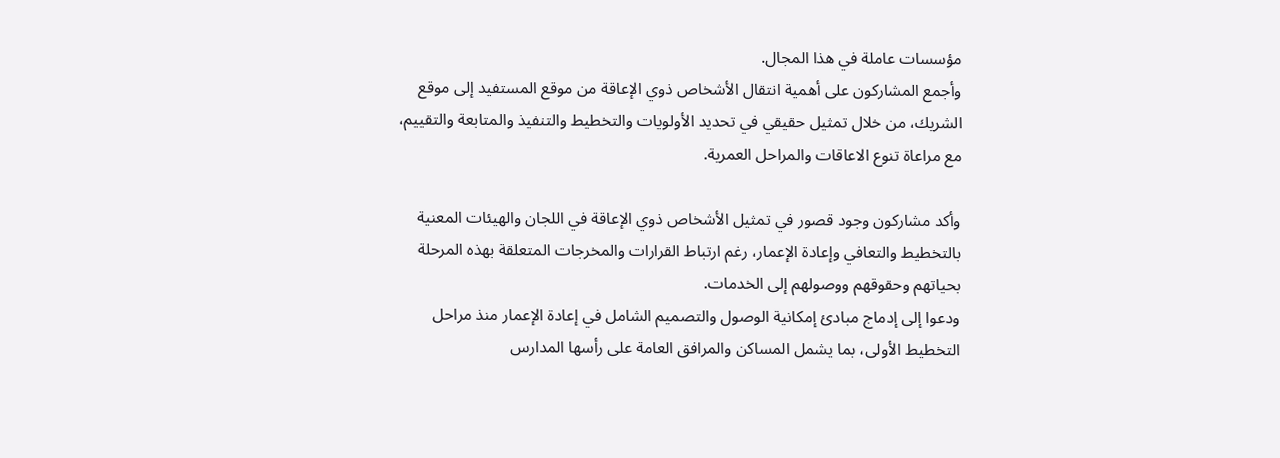مؤسسات عاملة في هذا المجال.
وأجمع المشاركون على أهمية انتقال الأشخاص ذوي الإعاقة من موقع المستفيد إلى موقع الشريك، من خلال تمثيل حقيقي في تحديد الأولويات والتخطيط والتنفيذ والمتابعة والتقييم، مع مراعاة تنوع الاعاقات والمراحل العمرية.

وأكد مشاركون وجود قصور في تمثيل الأشخاص ذوي الإعاقة في اللجان والهيئات المعنية بالتخطيط والتعافي وإعادة الإعمار، رغم ارتباط القرارات والمخرجات المتعلقة بهذه المرحلة بحياتهم وحقوقهم ووصولهم إلى الخدمات.
ودعوا إلى إدماج مبادئ إمكانية الوصول والتصميم الشامل في إعادة الإعمار منذ مراحل التخطيط الأولى، بما يشمل المساكن والمرافق العامة على رأسها المدارس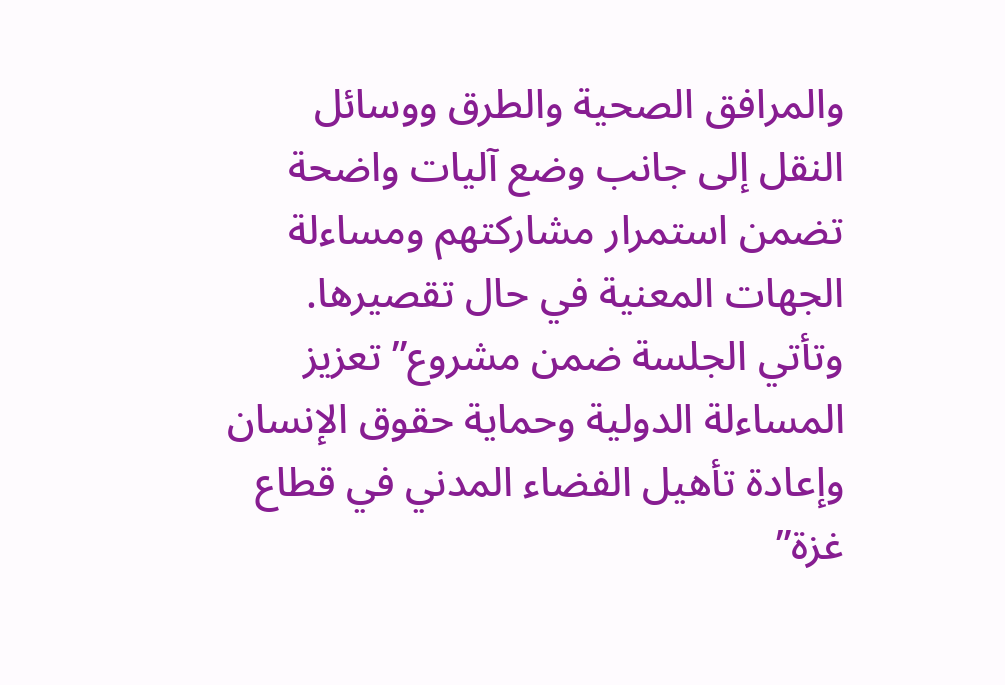والمرافق الصحية والطرق ووسائل النقل إلى جانب وضع آليات واضحة تضمن استمرار مشاركتهم ومساءلة الجهات المعنية في حال تقصيرها.
وتأتي الجلسة ضمن مشروع” تعزيز المساءلة الدولية وحماية حقوق الإنسان وإعادة تأهيل الفضاء المدني في قطاع غزة”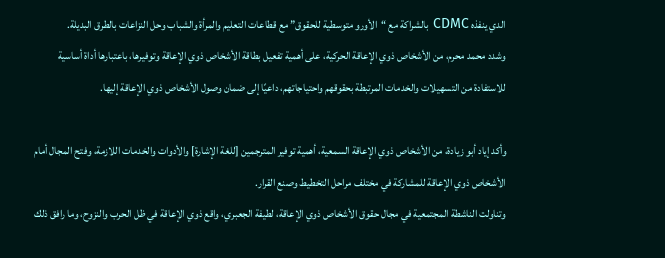الدي ينفذه CDMC بالشراكة مع “الأورو متوسطية للحقوق” مع قطاعات التعليم والمرأة والشباب وحل النزاعات بالطرق البديلة.
وشدد محمد محرم، من الأشخاص ذوي الإعاقة الحركية، على أهمية تفعيل بطاقة الأشخاص ذوي الإعاقة وتوفيرها، باعتبارها أداة أساسية للاستفادة من التسهيلات والخدمات المرتبطة بحقوقهم واحتياجاتهم، داعيًا إلى ضمان وصول الأشخاص ذوي الإعاقة إليها.

وأكد إياد أبو زيادة، من الأشخاص ذوي الإعاقة السمعية، أهمية توفير المترجمين [للغة الإشارة] والأدوات والخدمات اللازمة، وفتح المجال أمام الأشخاص ذوي الإعاقة للمشاركة في مختلف مراحل التخطيط وصنع القرار.
وتناولت الناشطة المجتمعية في مجال حقوق الأشخاص ذوي الإعاقة، لطيفة الجعبري، واقع ذوي الإعاقة في ظل الحرب والنزوح، وما رافق ذلك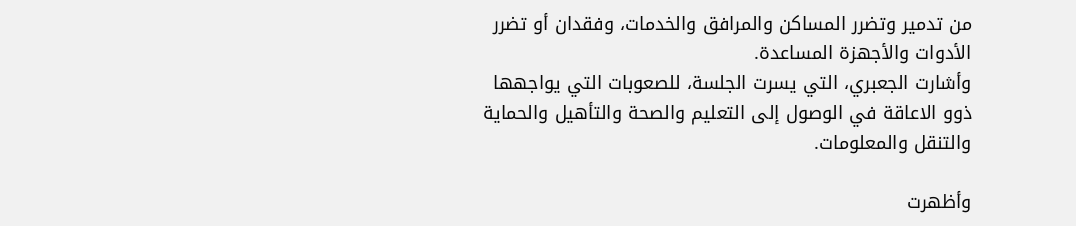من تدمير وتضرر المساكن والمرافق والخدمات، وفقدان أو تضرر الأدوات والأجهزة المساعدة.
وأشارت الجعبري، التي يسرت الجلسة، للصعوبات التي يواجهها ذوو الاعاقة في الوصول إلى التعليم والصحة والتأهيل والحماية والتنقل والمعلومات.

وأظهرت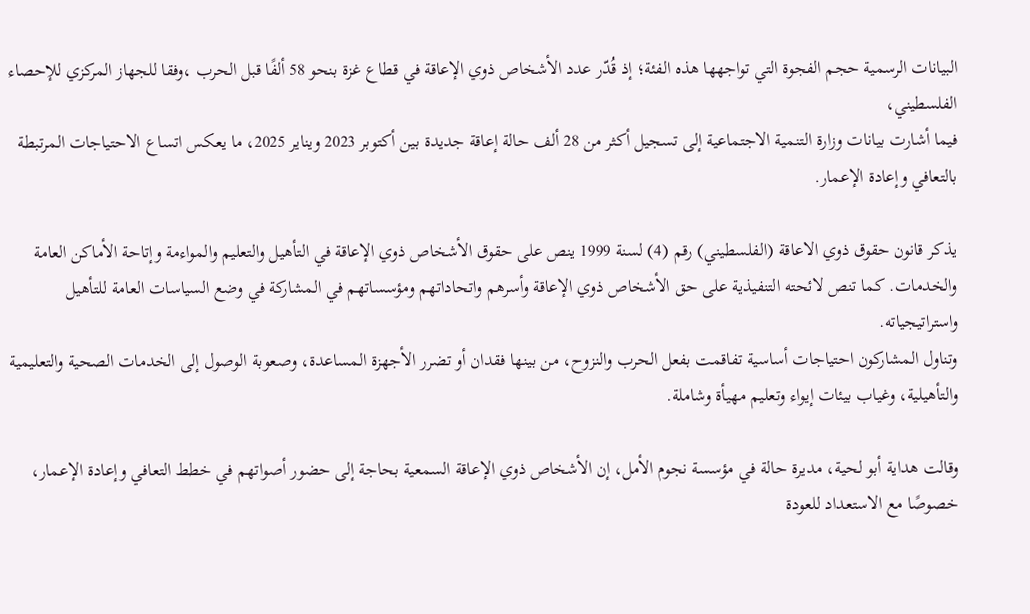البيانات الرسمية حجم الفجوة التي تواجهها هذه الفئة؛ إذ قُدّر عدد الأشخاص ذوي الإعاقة في قطاع غزة بنحو 58 ألفًا قبل الحرب ،وفقا للجهاز المركزي للإحصاء الفلسطيني،
فيما أشارت بيانات وزارة التنمية الاجتماعية إلى تسجيل أكثر من 28 ألف حالة إعاقة جديدة بين أكتوبر 2023 ويناير 2025، ما يعكس اتساع الاحتياجات المرتبطة بالتعافي وإعادة الإعمار.

يذكر قانون حقوق ذوي الاعاقة (الفلسطيني) رقم (4) لسنة 1999 ينص على حقوق الأشخاص ذوي الإعاقة في التأهيل والتعليم والمواءمة وإتاحة الأماكن العامة والخدمات. كما تنص لائحته التنفيذية على حق الأشخاص ذوي الإعاقة وأسرهم واتحاداتهم ومؤسساتهم في المشاركة في وضع السياسات العامة للتأهيل واستراتيجياته.
وتناول المشاركون احتياجات أساسية تفاقمت بفعل الحرب والنزوح، من بينها فقدان أو تضرر الأجهزة المساعدة، وصعوبة الوصول إلى الخدمات الصحية والتعليمية والتأهيلية، وغياب بيئات إيواء وتعليم مهيأة وشاملة.

وقالت هداية أبو لحية، مديرة حالة في مؤسسة نجوم الأمل، إن الأشخاص ذوي الإعاقة السمعية بحاجة إلى حضور أصواتهم في خطط التعافي وإعادة الإعمار، خصوصًا مع الاستعداد للعودة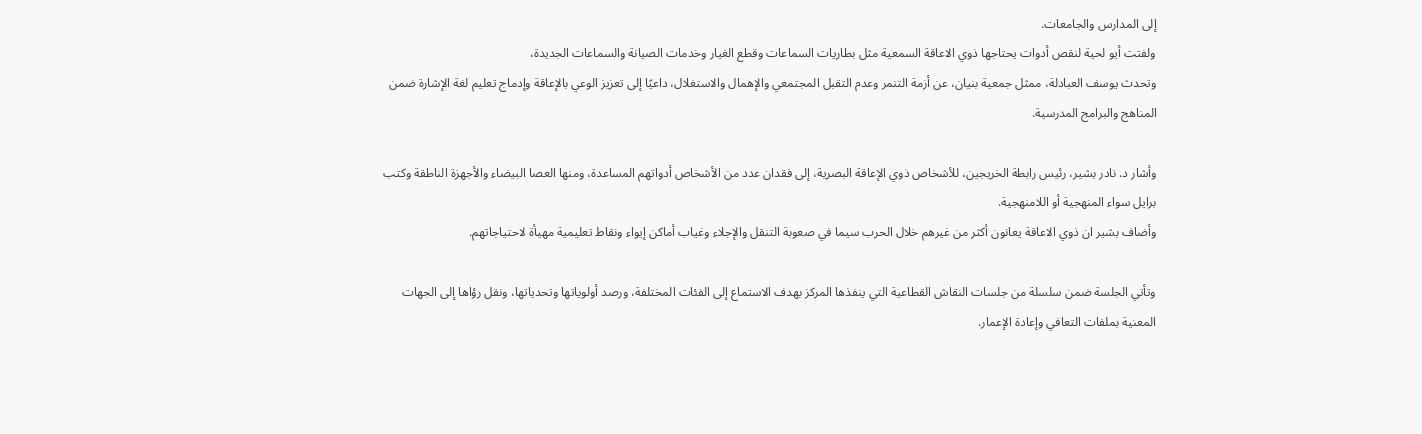إلى المدارس والجامعات.
ولفتت أيو لحية لنقص أدوات يحتاجها ذوي الاعاقة السمعية مثل بطاريات السماعات وقطع الغيار وخدمات الصيانة والسماعات الجديدة،
وتحدث يوسف العبادلة، ممثل جمعية بنيان، عن أزمة التنمر وعدم التقبل المجتمعي والإهمال والاستغلال، داعيًا إلى تعزيز الوعي بالإعاقة وإدماج تعليم لغة الإشارة ضمن المناهج والبرامج المدرسية.

وأشار د. نادر بشير، رئيس رابطة الخريجين، للأشخاص ذوي الإعاقة البصرية، إلى فقدان عدد من الأشخاص أدواتهم المساعدة، ومنها العصا البيضاء والأجهزة الناطقة وكتب برايل سواء المنهجية أو اللامنهجية.
وأضاف بشير ان ذوي الاعاقة يعانون أكثر من غيرهم خلال الحرب سيما في صعوبة التنقل والإجلاء وغياب أماكن إيواء ونقاط تعليمية مهيأة لاحتياجاتهم.

وتأتي الجلسة ضمن سلسلة من جلسات النقاش القطاعية التي ينفذها المركز بهدف الاستماع إلى الفئات المختلفة، ورصد أولوياتها وتحدياتها، ونقل رؤاها إلى الجهات المعنية بملفات التعافي وإعادة الإعمار.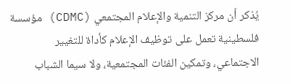يُذكر أن مركز التنمية والإعلام المجتمعي (CDMC) مؤسسة فلسطينية تعمل على توظيف الإعلام كأداة للتغيير الاجتماعي، وتمكين الفئات المجتمعية، ولا سيما الشباب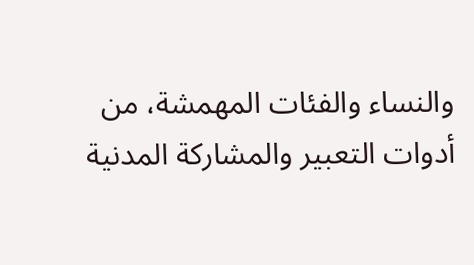والنساء والفئات المهمشة، من أدوات التعبير والمشاركة المدنية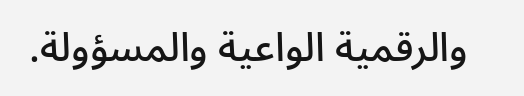والرقمية الواعية والمسؤولة.